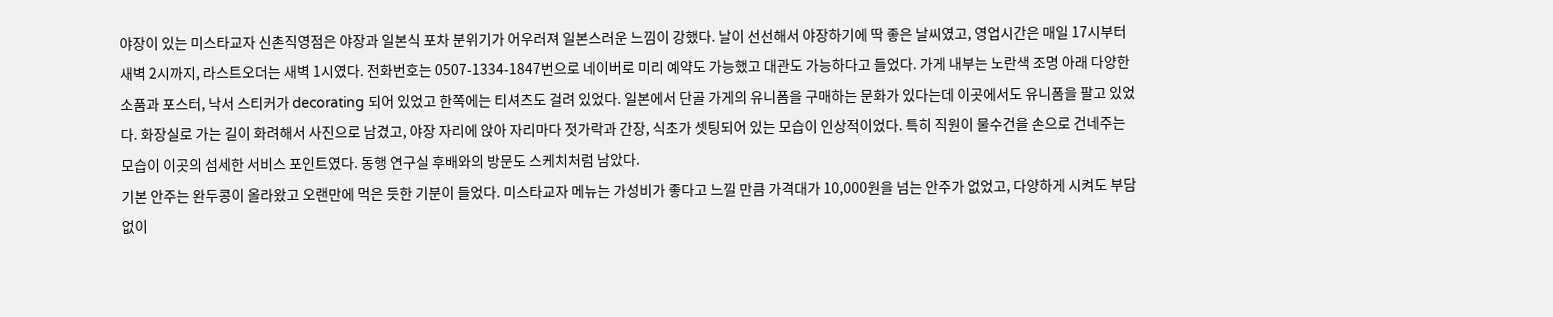야장이 있는 미스타교자 신촌직영점은 야장과 일본식 포차 분위기가 어우러져 일본스러운 느낌이 강했다. 날이 선선해서 야장하기에 딱 좋은 날씨였고, 영업시간은 매일 17시부터 새벽 2시까지, 라스트오더는 새벽 1시였다. 전화번호는 0507-1334-1847번으로 네이버로 미리 예약도 가능했고 대관도 가능하다고 들었다. 가게 내부는 노란색 조명 아래 다양한 소품과 포스터, 낙서 스티커가 decorating 되어 있었고 한쪽에는 티셔츠도 걸려 있었다. 일본에서 단골 가게의 유니폼을 구매하는 문화가 있다는데 이곳에서도 유니폼을 팔고 있었다. 화장실로 가는 길이 화려해서 사진으로 남겼고, 야장 자리에 앉아 자리마다 젓가락과 간장, 식초가 셋팅되어 있는 모습이 인상적이었다. 특히 직원이 물수건을 손으로 건네주는 모습이 이곳의 섬세한 서비스 포인트였다. 동행 연구실 후배와의 방문도 스케치처럼 남았다.
기본 안주는 완두콩이 올라왔고 오랜만에 먹은 듯한 기분이 들었다. 미스타교자 메뉴는 가성비가 좋다고 느낄 만큼 가격대가 10,000원을 넘는 안주가 없었고, 다양하게 시켜도 부담 없이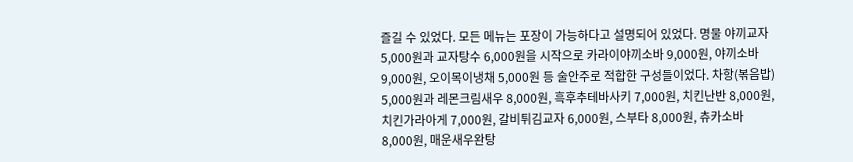즐길 수 있었다. 모든 메뉴는 포장이 가능하다고 설명되어 있었다. 명물 야끼교자 5,000원과 교자탕수 6,000원을 시작으로 카라이야끼소바 9,000원, 야끼소바 9,000원, 오이목이냉채 5,000원 등 술안주로 적합한 구성들이었다. 차항(볶음밥) 5,000원과 레몬크림새우 8,000원, 흑후추테바사키 7,000원, 치킨난반 8,000원, 치킨가라아게 7,000원, 갈비튀김교자 6,000원, 스부타 8,000원, 츄카소바 8,000원, 매운새우완탕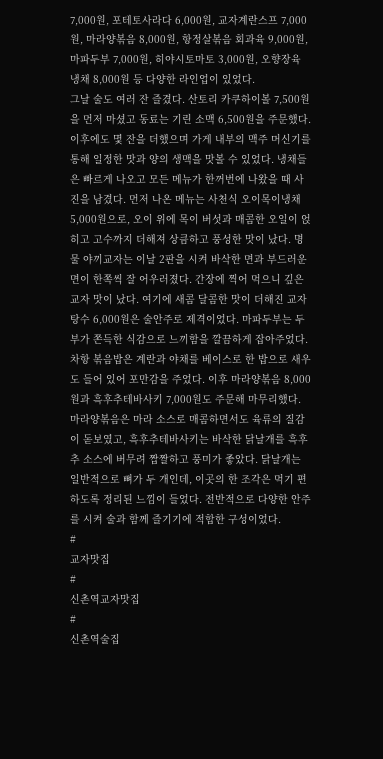7,000원, 포테토사라다 6,000원, 교자계란스프 7,000원, 마라양볶음 8,000원, 항정살볶음 회과육 9,000원, 마파두부 7,000원, 히야시토마토 3,000원, 오향장육 냉채 8,000원 등 다양한 라인업이 있었다.
그날 술도 여러 잔 즐겼다. 산토리 카쿠하이볼 7,500원을 먼저 마셨고 동료는 기린 소맥 6,500원을 주문했다. 이후에도 몇 잔을 더했으며 가게 내부의 맥주 머신기를 통해 일정한 맛과 양의 생맥을 맛볼 수 있었다. 냉채들은 빠르게 나오고 모든 메뉴가 한꺼번에 나왔을 때 사진을 남겼다. 먼저 나온 메뉴는 사천식 오이목이냉채 5,000원으로, 오이 위에 목이 버섯과 매콤한 오일이 얹히고 고수까지 더해져 상큼하고 풍성한 맛이 났다. 명물 야끼교자는 이날 2판을 시켜 바삭한 면과 부드러운 면이 한쪽씩 잘 어우러졌다. 간장에 찍어 먹으니 깊은 교자 맛이 났다. 여기에 새콤 달콤한 맛이 더해진 교자탕수 6,000원은 술안주로 제격이었다. 마파두부는 두부가 쫀득한 식감으로 느끼함을 깔끔하게 잡아주었다. 차항 볶음밥은 계란과 야채를 베이스로 한 밥으로 새우도 들어 있어 포만감을 주었다. 이후 마라양볶음 8,000원과 흑후추테바사키 7,000원도 주문해 마무리했다. 마라양볶음은 마라 소스로 매콤하면서도 육류의 질감이 돋보였고, 흑후추테바사키는 바삭한 닭날개를 흑후추 소스에 버무려 짭짤하고 풍미가 좋았다. 닭날개는 일반적으로 뼈가 두 개인데, 이곳의 한 조각은 먹기 편하도록 정리된 느낌이 들었다. 전반적으로 다양한 안주를 시켜 술과 함께 즐기기에 적합한 구성이었다.
#
교자맛집
#
신촌역교자맛집
#
신촌역술집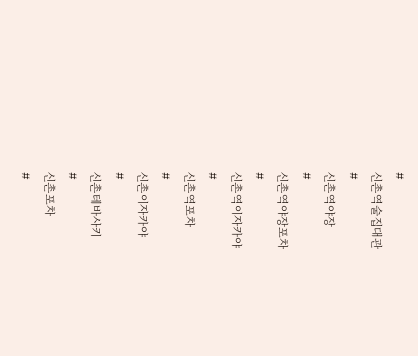#
신촌역술집대관
#
신촌역야장
#
신촌역야장포차
#
신촌역이자카야
#
신촌역포차
#
신촌이자카야
#
신촌테바사키
#
신촌포차
#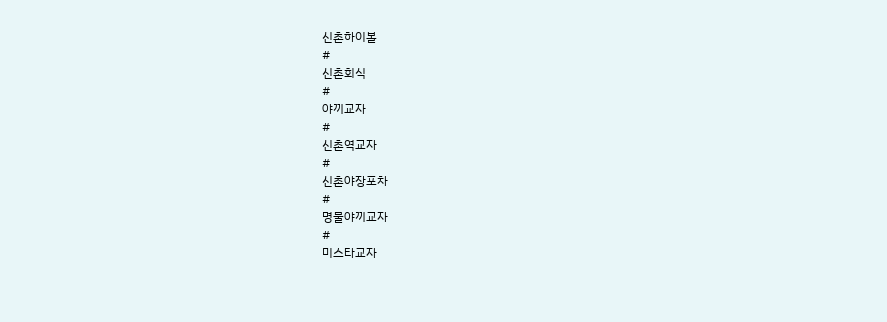신촌하이볼
#
신촌회식
#
야끼교자
#
신촌역교자
#
신촌야장포차
#
명물야끼교자
#
미스타교자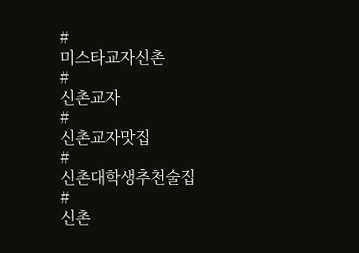#
미스타교자신촌
#
신촌교자
#
신촌교자맛집
#
신촌대학생추천술집
#
신촌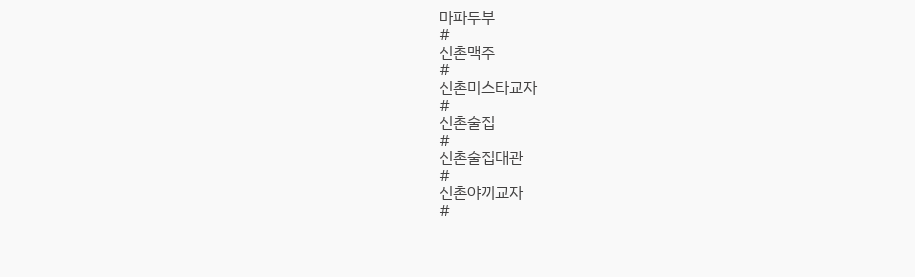마파두부
#
신촌맥주
#
신촌미스타교자
#
신촌술집
#
신촌술집대관
#
신촌야끼교자
#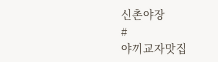신촌야장
#
야끼교자맛집